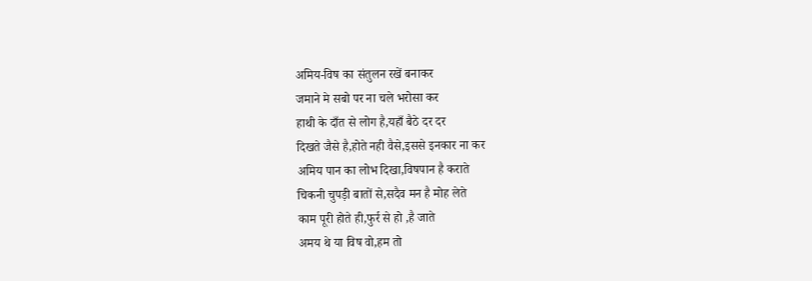अमिय-विष का संतुलन रखें बनाकर
जमाने मे सबो पर ना चले भरोसा कर
हाथी के दाँत से लोग है,यहाँ बैठे दर दर
दिखते जैसे है,होते नही वैसे,इससे इनकार ना कर
अमिय पान का लोभ दिखा,विषपान है कराते
चिकनी चुपड़ी बातों से,सदैव मन है मोह लेते
काम पूरी होते ही,फुर्र से हो ,है जाते
अमय थे या विष वो,हम तो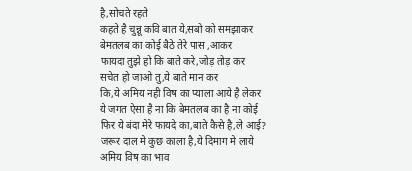है,सोचते रहते
कहते है चुन्नू कवि बात ये,सबो को समझाकर
बेमतलब का कोई बैठे तेरे पास ,आकर
फायदा तुझे हो कि बाते करे,जोड़ तोड़ कर
सचेत हो जाओ तु,ये बाते मान कर
कि,ये अमिय नही विष का प्याला आये है लेकर
ये जगत ऐसा है ना कि बेमतलब का है ना कोई
फिर ये बंदा मेरे फायदे का,बाते कैसे है,ले आई?
जरूर दाल मे कुछ काला है,ये दिमाग मे लाये
अमिय विष का भाव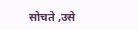सोचते ,उसे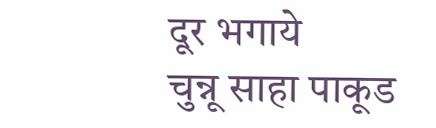दूर भगाये
चुन्नू साहा पाकूड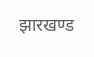झारखण्ड